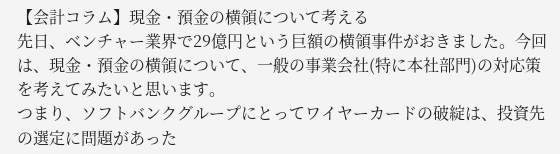【会計コラム】現金・預金の横領について考える
先日、ベンチャー業界で29億円という巨額の横領事件がおきました。今回は、現金・預金の横領について、一般の事業会社(特に本社部門)の対応策を考えてみたいと思います。
つまり、ソフトバンクグループにとってワイヤーカードの破綻は、投資先の選定に問題があった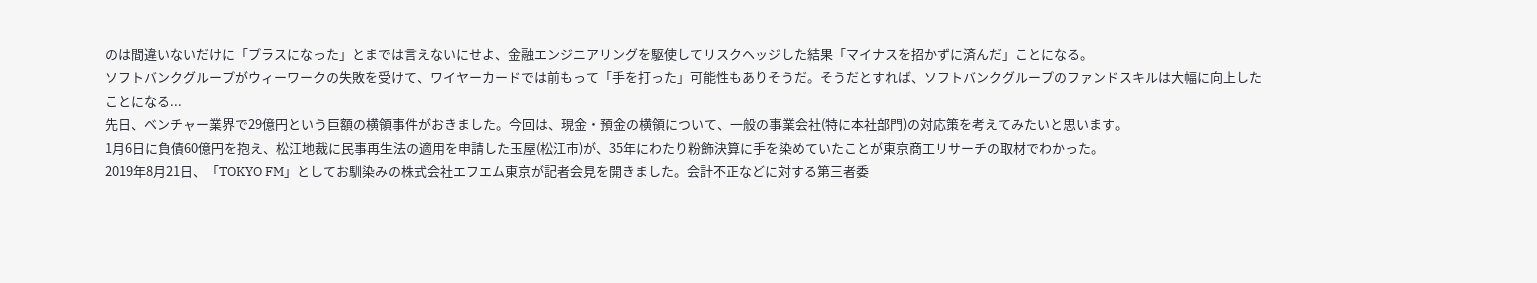のは間違いないだけに「プラスになった」とまでは言えないにせよ、金融エンジニアリングを駆使してリスクヘッジした結果「マイナスを招かずに済んだ」ことになる。
ソフトバンクグループがウィーワークの失敗を受けて、ワイヤーカードでは前もって「手を打った」可能性もありそうだ。そうだとすれば、ソフトバンクグループのファンドスキルは大幅に向上したことになる...
先日、ベンチャー業界で29億円という巨額の横領事件がおきました。今回は、現金・預金の横領について、一般の事業会社(特に本社部門)の対応策を考えてみたいと思います。
1月6日に負債60億円を抱え、松江地裁に民事再生法の適用を申請した玉屋(松江市)が、35年にわたり粉飾決算に手を染めていたことが東京商工リサーチの取材でわかった。
2019年8月21日、「TOKYO FM」としてお馴染みの株式会社エフエム東京が記者会見を開きました。会計不正などに対する第三者委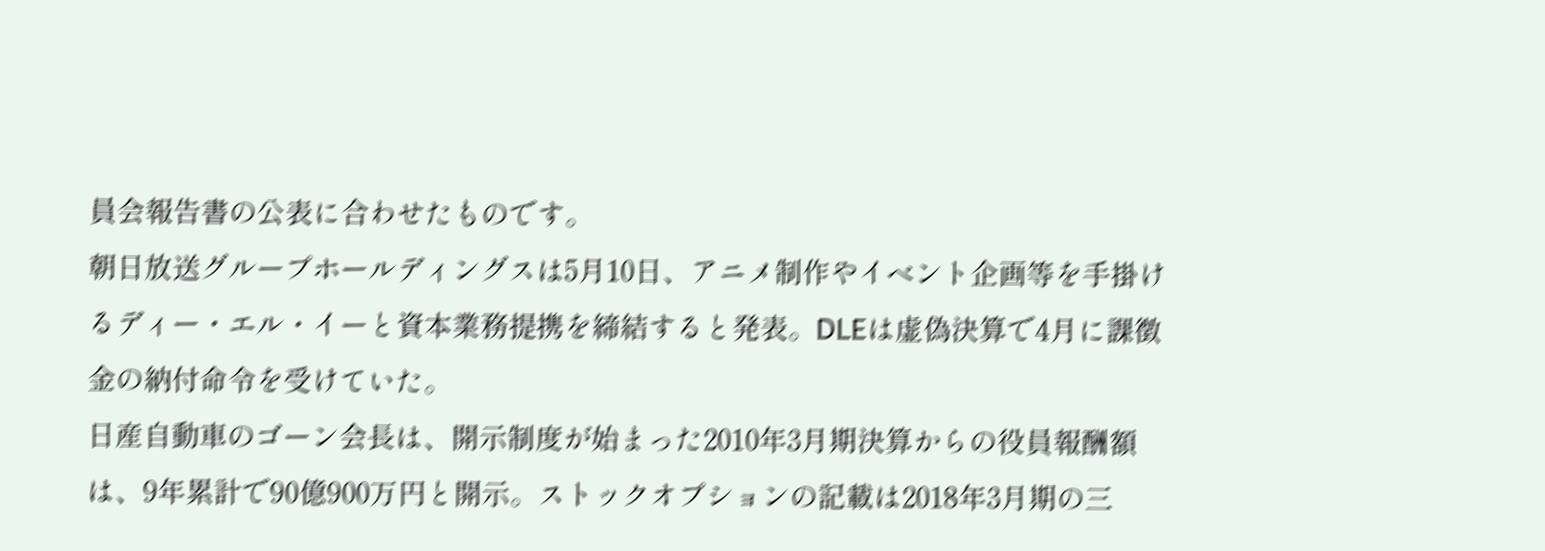員会報告書の公表に合わせたものです。
朝日放送グループホールディングスは5月10日、アニメ制作やイベント企画等を手掛けるディー・エル・イーと資本業務提携を締結すると発表。DLEは虚偽決算で4月に課徴金の納付命令を受けていた。
日産自動車のゴーン会長は、開示制度が始まった2010年3月期決算からの役員報酬額は、9年累計で90億900万円と開示。ストックオプションの記載は2018年3月期の三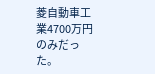菱自動車工業4700万円のみだった。